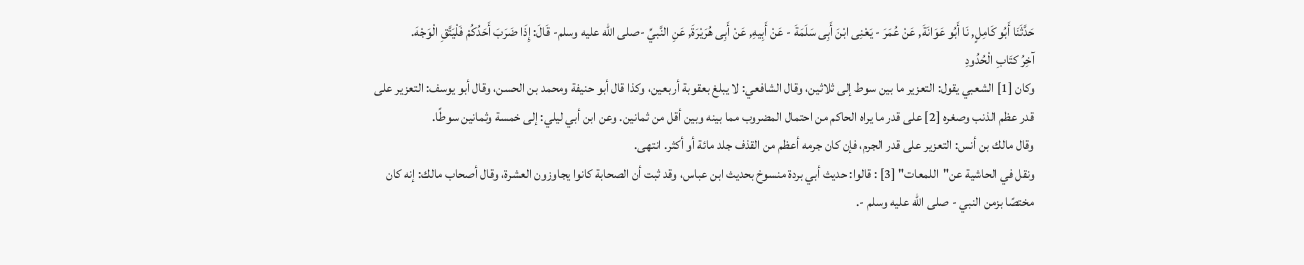حَدَّثَنَا أَبُو كَامِلٍ, نَا أَبُو عَوَانَةَ, عَنْ عُمَرَ - يَعْنِى ابْنَ أَبِى سَلَمَةَ - عَنْ أَبِيهِ, عَنْ أَبِى هُرَيْرَةَ, عَنِ النَّبيِّ -صلى الله عليه وسلم- قَالَ: إِذَا ضَرَبَ أَحَدُكُمْ فَلْيَتَّقِ الْوَجْهَ.
آخِرُ كتَابِ الْحُدُودِ
وكان [1] الشعبي يقول: التعزير ما بين سوط إلى ثلاثين، وقال الشافعي: لا يبلغ بعقوبة أربعين، وكذا قال أبو حنيفة ومحمد بن الحسن، وقال أبو يوسف: التعزير على قدر عظم الذنب وصغره [2] على قدر ما يراه الحاكم من احتمال المضروب مما بينه وبين أقل من ثمانين. وعن ابن أبي ليلي: إلى خمسة وثمانين سوطًا.
وقال مالك بن أنس: التعزير على قدر الجرم، فإن كان جرمه أعظم من القذف جلد مائة أو أكثر. انتهى.
ونقل في الحاشية عن"اللمعات" [3] : قالوا: حديث أبي بردة منسوخ بحديث ابن عباس، وقد ثبت أن الصحابة كانوا يجاوزون العشرة، وقال أصحاب مالك: إنه كان مختصًا بزمن النبي - صلى الله عليه وسلم -.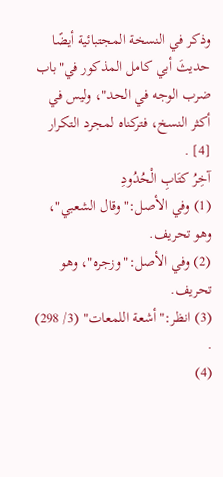وذكر في النسخة المجتبائية أيضًا حديثَ أبي كامل المذكور في"باب ضرب الوجه في الحد"، وليس في أكثر النسخ، فتركناه لمجرد التكرار [4] .
آخِرُ كتَابِ الْحُدُودِ
(1) وفي الأصل:"وقال الشعبي"، وهو تحريف.
(2) وفي الأصل:"وزجره"، وهو تحريف.
(3) انظر:"أشعة اللمعات" (3/ 298) .
(4)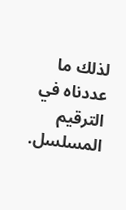لذلك ما عددناه في الترقيم المسلسل.